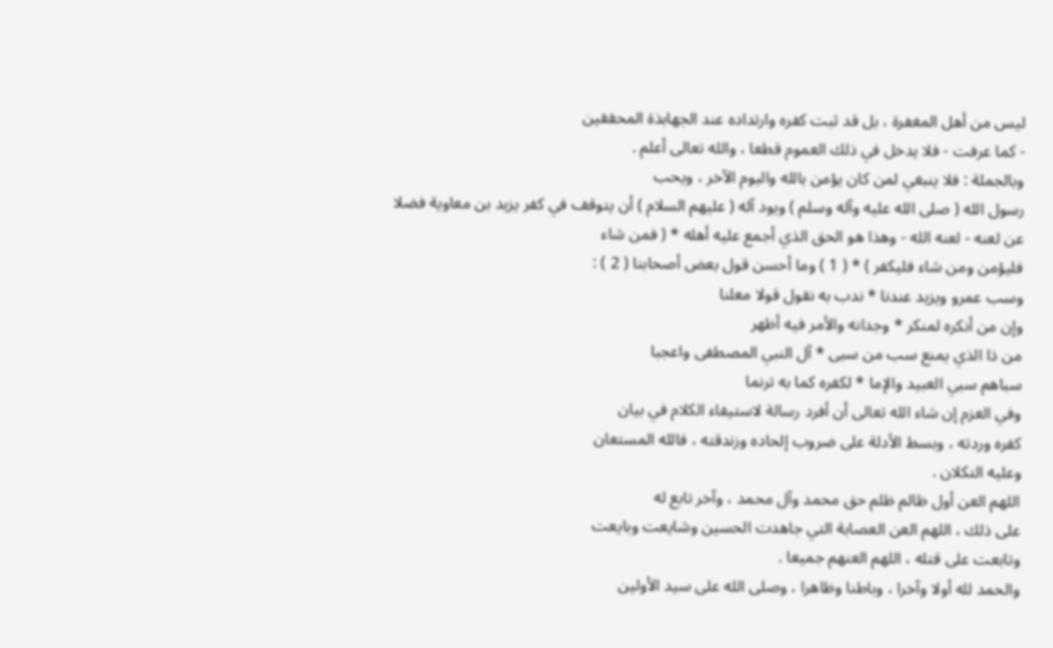ليس من أهل المغفرة ، بل قد ثبت كفره وارتداده عند الجهابذة المحققين
- كما عرفت - فلا يدخل في ذلك العموم قطعا ، والله تعالى أعلم .
وبالجملة : فلا ينبغي لمن كان يؤمن بالله واليوم الآخر ، ويحب
رسول الله ( صلى الله عليه وآله وسلم ) ويود آله ( عليهم السلام ) أن يتوقف في كفر يزيد بن معاوية فضلا
عن لعنه - لعنه الله - وهذا هو الحق الذي أجمع عليه أهله * ( فمن شاء
فليؤمن ومن شاء فليكفر ) * ( 1 ) وما أحسن قول بعض أصحابنا ( 2 ) :
وسب عمرو ويزيد عندنا * ندب به نقول قولا معلنا
وإن من أنكره لمنكر * وجدانه والأمر فيه أظهر
من ذا الذي يمنع سب من سبى * آل النبي المصطفى واعجبا
سباهم سبي العبيد والإما * لكفره كما به ترنما
وفي العزم إن شاء الله تعالى أن أفرد رسالة لاستيفاء الكلام في بيان
كفره وردته ، وبسط الأدلة على ضروب إلحاده وزندقته ، فالله المستعان
وعليه التكلان .
اللهم العن أول ظالم ظلم حق محمد وآل محمد ، وآخر تابع له
على ذلك ، اللهم العن العصابة التي جاهدت الحسين وشايعت وبايعت
وتابعت على قتله ، اللهم العنهم جميعا .
والحمد لله أولا وآخرا ، وباطنا وظاهرا ، وصلى الله على سيد الأولين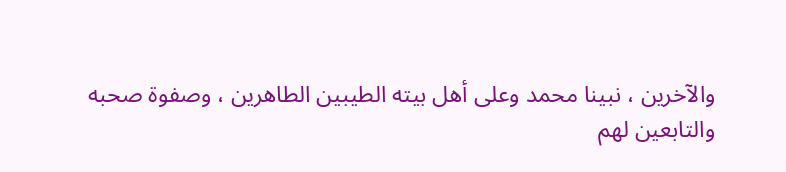والآخرين ، نبينا محمد وعلى أهل بيته الطيبين الطاهرين ، وصفوة صحبه
والتابعين لهم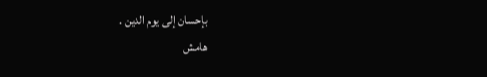بإحسان إلى يوم الدين .
هامش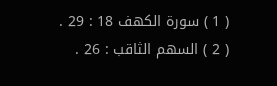( 1 ) سورة الكهف 18 : 29 .
( 2 ) السهم الثاقب : 26 .